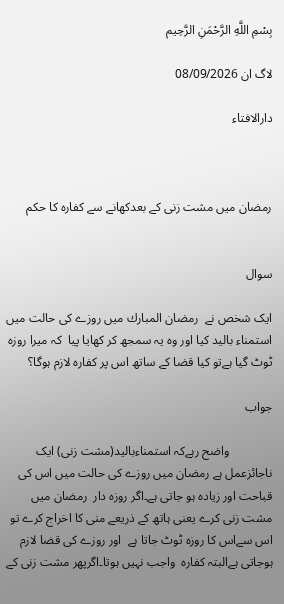بِسْمِ اللَّهِ الرَّحْمَنِ الرَّحِيم

لاگ ان 08/09/2026

دارالافتاء



رمضان میں مشت زنی کے بعدکھانے سے کفارہ کا حکم


سوال

ايک شخص نے  رمضان المبارك ميں روزے كی حالت میں استمناء بالید کیا اور وہ یہ سمجھ کر کھایا پیا  کہ میرا روزہ ٹوٹ گیا ہےتو کیا قضا کے ساتھ اس پر کفارہ لازم ہوگا؟

جواب

              واضح رہےكہ استمناءبالید(مشت زنی) ایک ناجائزعمل ہے رمضان میں روزے کی حالت میں اس کی قباحت اور زیادہ ہو جاتی ہے۔اگر روزہ دار  رمضان میں  مشت زنی کرے یعنی ہاتھ کے ذریعے منی کا اخراج کرے تو اس سےاس کا روزہ ٹوٹ جاتا ہے  اور روزے کی قضا لازم  ہوجاتی ہےالبتہ کفارہ  واجب نہیں ہوتا۔اگرپھر مشت زنی کے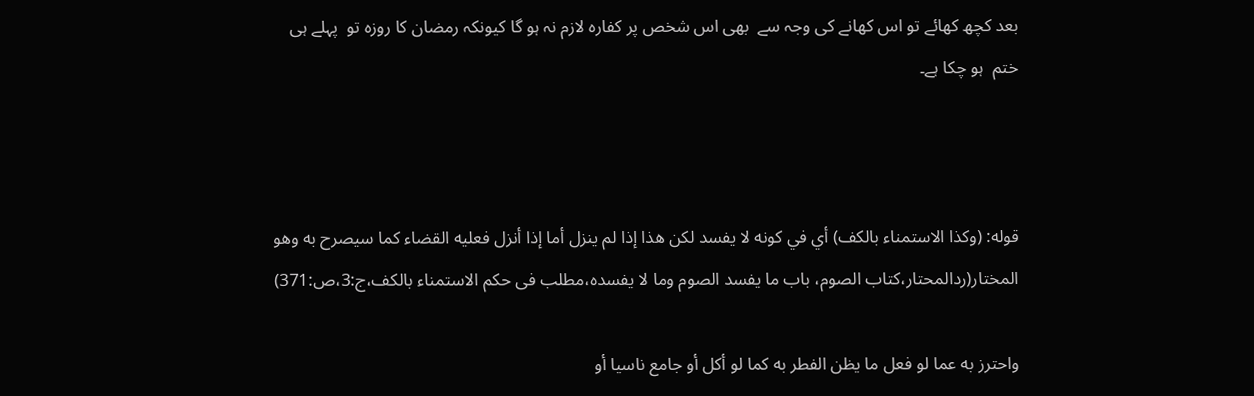بعد کچھ کھائے تو اس کھانے کی وجہ سے  بھی اس شخص پر کفارہ لازم نہ ہو گا کیونکہ رمضان کا روزہ تو  پہلے ہی ختم  ہو چکا ہے۔



قوله: (وكذا الاستمناء بالكف) أي في كونه لا يفسد لكن هذا إذا لم ينزل أما إذا أنزل فعليه القضاء كما سيصرح به وهو المختار(ردالمحتار،كتاب الصوم، باب ما يفسد الصوم وما لا يفسده،مطلب فی حکم الاستمناء بالکف،ج:3،ص:371)

واحترز به عما لو فعل ما يظن الفطر به كما لو أكل أو جامع ناسيا أو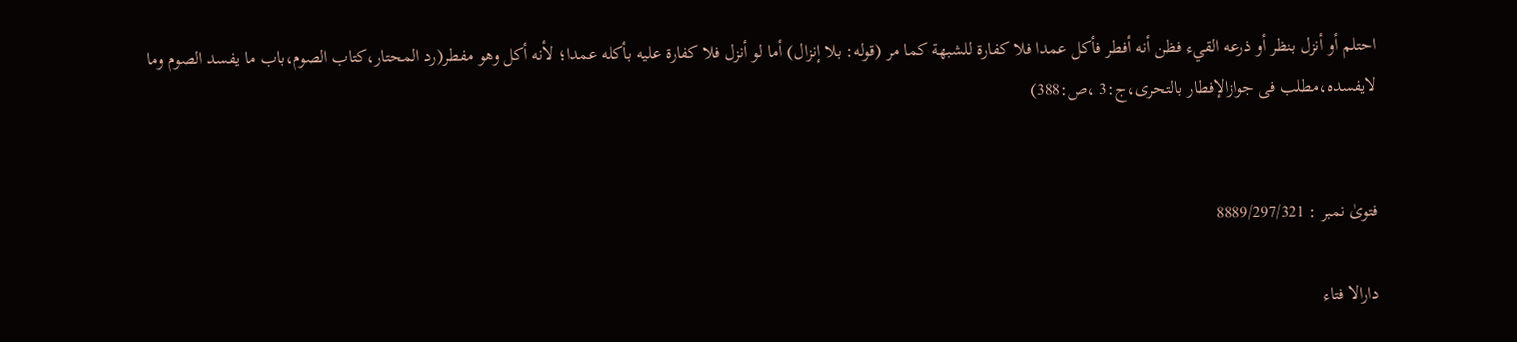احتلم أو أنزل بنظر أو ذرعه القيء فظن أنه أفطر فأكل عمدا فلا كفارة للشبهة كما مر (قوله: بلا إنزال) أما لو أنزل فلا كفارة عليه بأكله عمدا؛ لأنه أكل وهو مفطر(رد المحتار،كتاب الصوم،باب ما يفسد الصوم وما لايفسده،مطلب فی جوازالإفطار بالتحرى،ج:3 ،ص:388)


فتویٰ نمبر : 8889/297/321

دارالا فتاء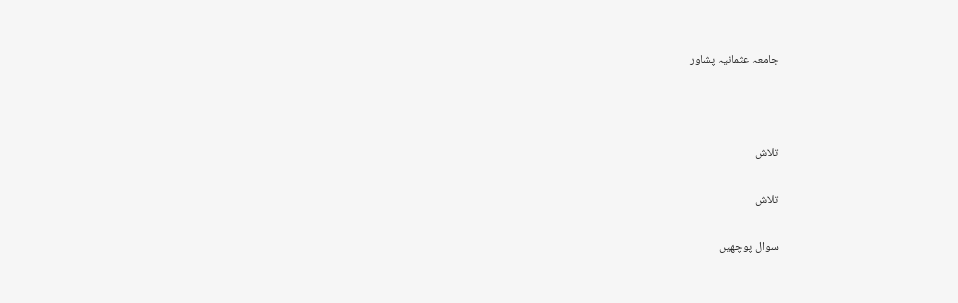جامعہ عثمانیہ پشاور



تلاش

تلاش

سوال پوچھیں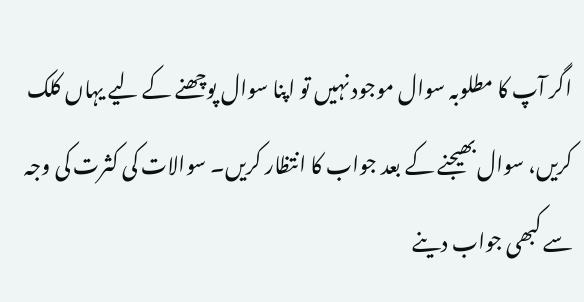اگر آپ کا مطلوبہ سوال موجود نہیں تو اپنا سوال پوچھنے کے لیے یہاں کلک کریں، سوال بھیجنے کے بعد جواب کا انتظار کریں۔ سوالات کی کثرت کی وجہ سے کبھی جواب دینے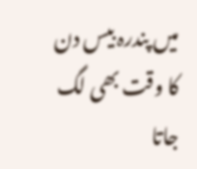میں پندرہ بیس دن کا وقت بھی لگ جاتا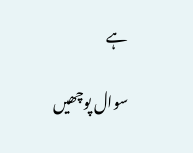ہے

سوال پوچھیں